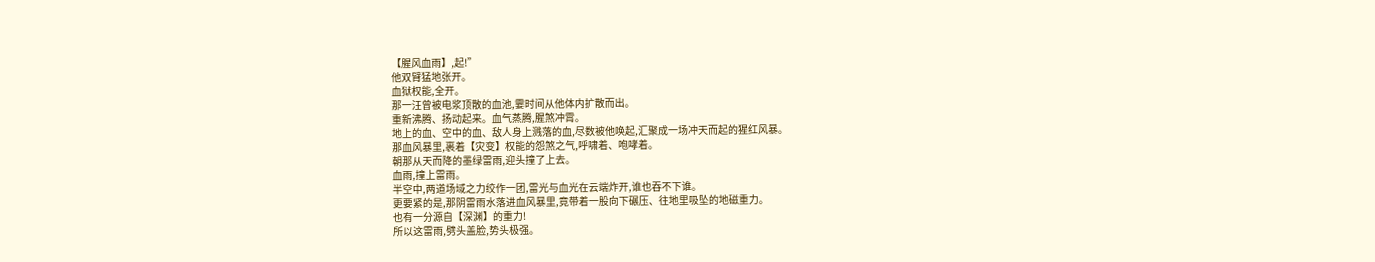【腥风血雨】,起!”
他双臂猛地张开。
血狱权能,全开。
那一汪曾被电浆顶散的血池,霎时间从他体内扩散而出。
重新沸腾、扬动起来。血气蒸腾,腥煞冲霄。
地上的血、空中的血、敌人身上溅落的血,尽数被他唤起,汇聚成一场冲天而起的猩红风暴。
那血风暴里,裹着【灾变】权能的怨煞之气,呼啸着、咆哮着。
朝那从天而降的墨绿雷雨,迎头撞了上去。
血雨,撞上雷雨。
半空中,两道场域之力绞作一团,雷光与血光在云端炸开,谁也吞不下谁。
更要紧的是,那阴雷雨水落进血风暴里,竟带着一股向下碾压、往地里吸坠的地磁重力。
也有一分源自【深渊】的重力!
所以这雷雨,劈头盖脸,势头极强。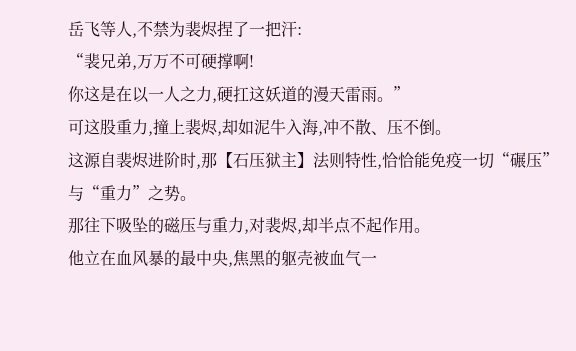岳飞等人,不禁为裴烬捏了一把汗:
“裴兄弟,万万不可硬撑啊!
你这是在以一人之力,硬扛这妖道的漫天雷雨。”
可这股重力,撞上裴烬,却如泥牛入海,冲不散、压不倒。
这源自裴烬进阶时,那【石压狱主】法则特性,恰恰能免疫一切“碾压”与“重力”之势。
那往下吸坠的磁压与重力,对裴烬,却半点不起作用。
他立在血风暴的最中央,焦黑的躯壳被血气一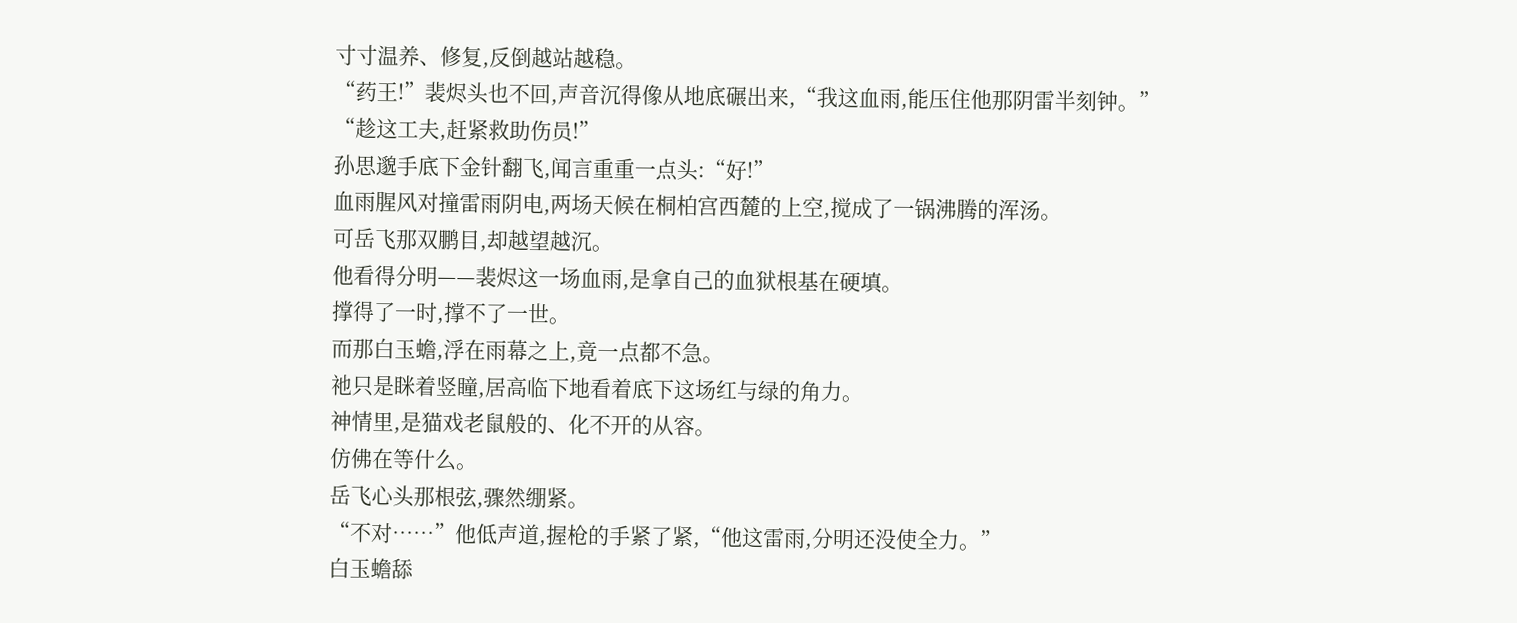寸寸温养、修复,反倒越站越稳。
“药王!”裴烬头也不回,声音沉得像从地底碾出来,“我这血雨,能压住他那阴雷半刻钟。”
“趁这工夫,赶紧救助伤员!”
孙思邈手底下金针翻飞,闻言重重一点头:“好!”
血雨腥风对撞雷雨阴电,两场天候在桐柏宫西麓的上空,搅成了一锅沸腾的浑汤。
可岳飞那双鹏目,却越望越沉。
他看得分明——裴烬这一场血雨,是拿自己的血狱根基在硬填。
撑得了一时,撑不了一世。
而那白玉蟾,浮在雨幕之上,竟一点都不急。
祂只是眯着竖瞳,居高临下地看着底下这场红与绿的角力。
神情里,是猫戏老鼠般的、化不开的从容。
仿佛在等什么。
岳飞心头那根弦,骤然绷紧。
“不对……”他低声道,握枪的手紧了紧,“他这雷雨,分明还没使全力。”
白玉蟾舔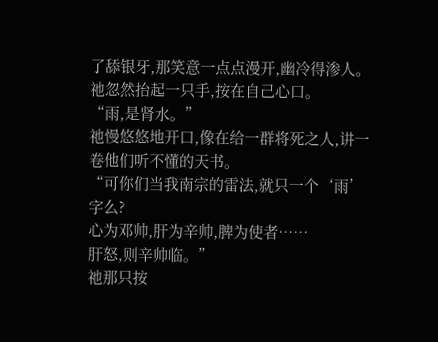了舔银牙,那笑意一点点漫开,幽冷得渗人。
祂忽然抬起一只手,按在自己心口。
“雨,是肾水。”
祂慢悠悠地开口,像在给一群将死之人,讲一卷他们听不懂的天书。
“可你们当我南宗的雷法,就只一个‘雨’字么?
心为邓帅,肝为辛帅,脾为使者……
肝怒,则辛帅临。”
祂那只按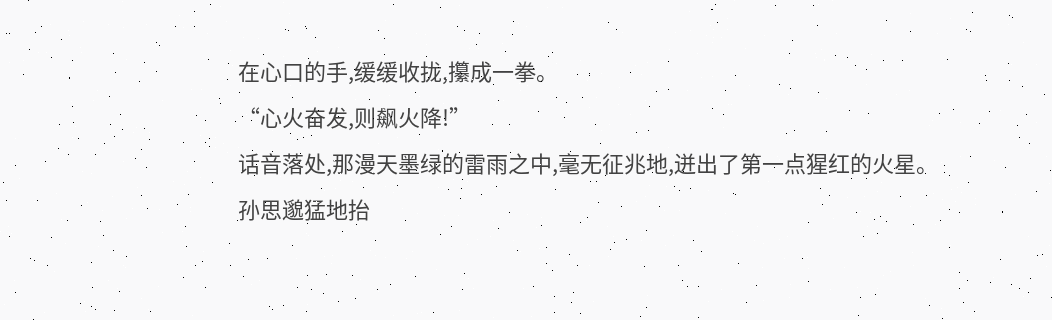在心口的手,缓缓收拢,攥成一拳。
“心火奋发,则飙火降!”
话音落处,那漫天墨绿的雷雨之中,毫无征兆地,迸出了第一点猩红的火星。
孙思邈猛地抬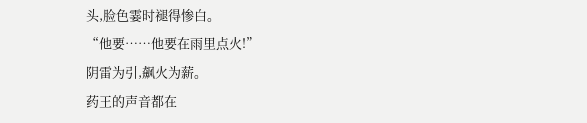头,脸色霎时褪得惨白。
“他要……他要在雨里点火!”
阴雷为引,飙火为薪。
药王的声音都在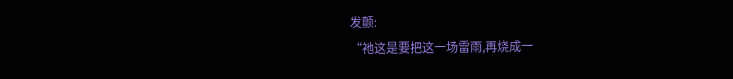发颤:
“祂这是要把这一场雷雨,再烧成一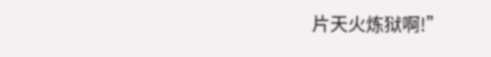片天火炼狱啊!”